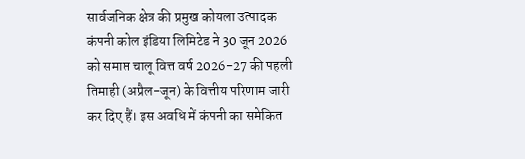सार्वजनिक क्षेत्र की प्रमुख कोयला उत्पादक कंपनी कोल इंडिया लिमिटेड ने 30 जून 2026 को समाप्त चालू वित्त वर्ष 2026-27 की पहली तिमाही (अप्रैल-जून) के वित्तीय परिणाम जारी कर दिए हैं। इस अवधि में कंपनी का समेकित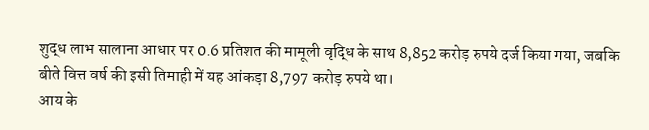शुद्ध लाभ सालाना आधार पर 0.6 प्रतिशत की मामूली वृद्धि के साथ 8,852 करोड़ रुपये दर्ज किया गया, जबकि बीते वित्त वर्ष की इसी तिमाही में यह आंकड़ा 8,797 करोड़ रुपये था।
आय के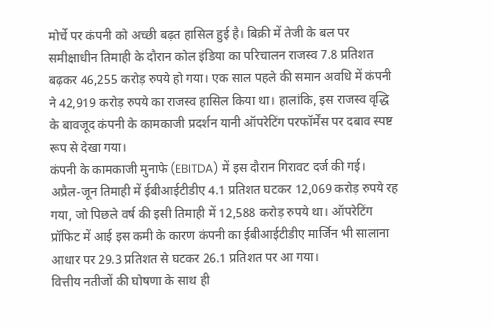मोर्चे पर कंपनी को अच्छी बढ़त हासिल हुई है। बिक्री में तेजी के बल पर समीक्षाधीन तिमाही के दौरान कोल इंडिया का परिचालन राजस्व 7.8 प्रतिशत बढ़कर 46,255 करोड़ रुपये हो गया। एक साल पहले की समान अवधि में कंपनी ने 42,919 करोड़ रुपये का राजस्व हासिल किया था। हालांकि, इस राजस्व वृद्धि के बावजूद कंपनी के कामकाजी प्रदर्शन यानी ऑपरेटिंग परफॉर्मेंस पर दबाव स्पष्ट रूप से देखा गया।
कंपनी के कामकाजी मुनाफे (EBITDA) में इस दौरान गिरावट दर्ज की गई। अप्रैल-जून तिमाही में ईबीआईटीडीए 4.1 प्रतिशत घटकर 12,069 करोड़ रुपये रह गया, जो पिछले वर्ष की इसी तिमाही में 12,588 करोड़ रुपये था। ऑपरेटिंग प्रॉफिट में आई इस कमी के कारण कंपनी का ईबीआईटीडीए मार्जिन भी सालाना आधार पर 29.3 प्रतिशत से घटकर 26.1 प्रतिशत पर आ गया।
वित्तीय नतीजों की घोषणा के साथ ही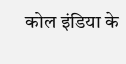कोल इंडिया के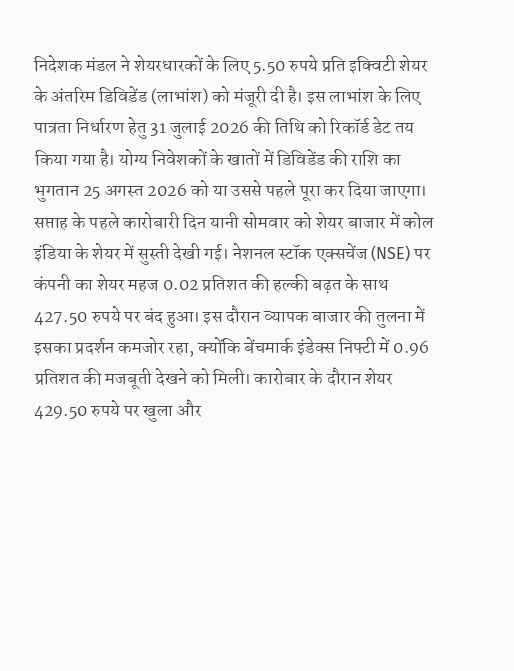निदेशक मंडल ने शेयरधारकों के लिए 5.50 रुपये प्रति इक्विटी शेयर के अंतरिम डिविडेंड (लाभांश) को मंजूरी दी है। इस लाभांश के लिए पात्रता निर्धारण हेतु 31 जुलाई 2026 की तिथि को रिकॉर्ड डेट तय किया गया है। योग्य निवेशकों के खातों में डिविडेंड की राशि का भुगतान 25 अगस्त 2026 को या उससे पहले पूरा कर दिया जाएगा।
सप्ताह के पहले कारोबारी दिन यानी सोमवार को शेयर बाजार में कोल इंडिया के शेयर में सुस्ती देखी गई। नेशनल स्टॉक एक्सचेंज (NSE) पर कंपनी का शेयर महज 0.02 प्रतिशत की हल्की बढ़त के साथ 427.50 रुपये पर बंद हुआ। इस दौरान व्यापक बाजार की तुलना में इसका प्रदर्शन कमजोर रहा, क्योंकि बेंचमार्क इंडेक्स निफ्टी में 0.96 प्रतिशत की मजबूती देखने को मिली। कारोबार के दौरान शेयर 429.50 रुपये पर खुला और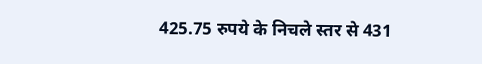425.75 रुपये के निचले स्तर से 431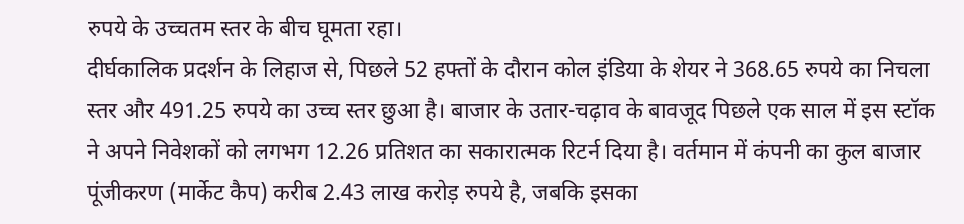रुपये के उच्चतम स्तर के बीच घूमता रहा।
दीर्घकालिक प्रदर्शन के लिहाज से, पिछले 52 हफ्तों के दौरान कोल इंडिया के शेयर ने 368.65 रुपये का निचला स्तर और 491.25 रुपये का उच्च स्तर छुआ है। बाजार के उतार-चढ़ाव के बावजूद पिछले एक साल में इस स्टॉक ने अपने निवेशकों को लगभग 12.26 प्रतिशत का सकारात्मक रिटर्न दिया है। वर्तमान में कंपनी का कुल बाजार पूंजीकरण (मार्केट कैप) करीब 2.43 लाख करोड़ रुपये है, जबकि इसका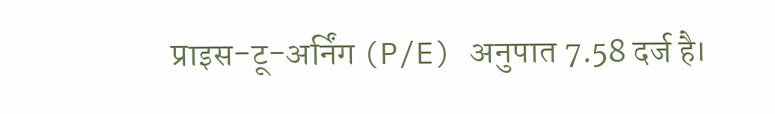प्राइस-टू-अर्निंग (P/E) अनुपात 7.58 दर्ज है।